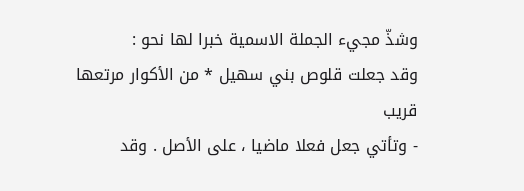وشذّ مجيء الجملة الاسمية خبرا لها نحو :
وقد جعلت قلوص بني سهيل * من الأكوار مرتعها قريب
- وتأتي جعل فعلا ماضيا ، على الأصل . وقد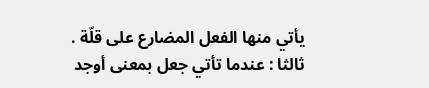يأتي منها الفعل المضارع على قلّة .
ثالثا : عندما تأتي جعل بمعنى أوجد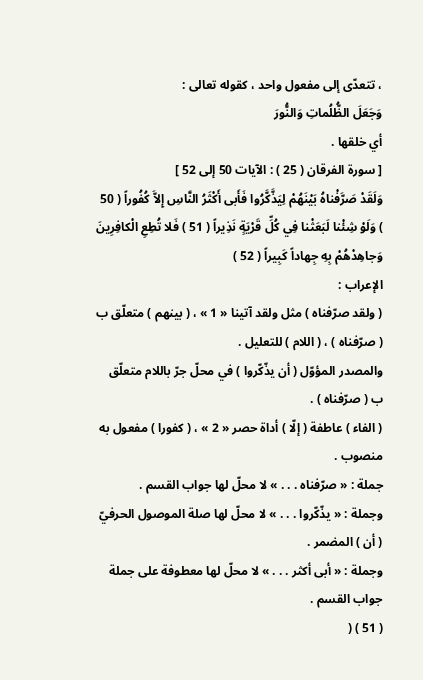، تتعدّى إلى مفعول واحد ، كقوله تعالى :
وَجَعَلَ الظُّلُماتِ وَالنُّورَ
أي خلقها .
[ سورة الفرقان ( 25 ) : الآيات 50 إلى 52 ]
وَلَقَدْ صَرَّفْناهُ بَيْنَهُمْ لِيَذَّكَّرُوا فَأَبى أَكْثَرُ النَّاسِ إِلاَّ كُفُوراً ( 50 ) وَلَوْ شِئْنا لَبَعَثْنا فِي كُلِّ قَرْيَةٍ نَذِيراً ( 51 ) فَلا تُطِعِ الْكافِرِينَ وَجاهِدْهُمْ بِهِ جِهاداً كَبِيراً ( 52 )
الإعراب :
( ولقد صرّفناه ) مثل ولقد آتينا « 1 » ، ( بينهم ) متعلّق ب ( صرّفناه ) ، ( اللام ) للتعليل .
والمصدر المؤوّل ( أن يذّكّروا ) في محلّ جرّ باللام متعلّق ب ( صرّفناه ) .
( الفاء ) عاطفة ( إلّا ) أداة حصر « 2 » ، ( كفورا ) مفعول به منصوب .
جملة : « صرّفناه . . . » لا محلّ لها جواب القسم .
وجملة : « يذّكّروا . . . » لا محلّ لها صلة الموصول الحرفيّ ( أن ) المضمر .
وجملة : « أبى أكثر . . . » لا محلّ لها معطوفة على جملة جواب القسم .
( 51 ) (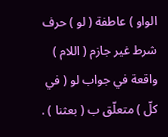الواو ) عاطفة ( لو ) حرف شرط غير جازم ( اللام ) واقعة في جواب لو ( في كلّ ) متعلّق ب ( بعثنا ) .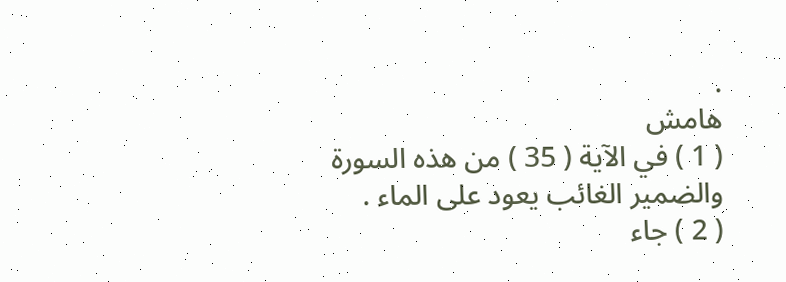.
هامش
( 1 ) في الآية ( 35 ) من هذه السورة والضمير الغائب يعود على الماء .
( 2 ) جاء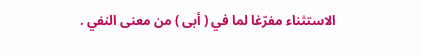الاستثناء مفرّغا لما في ( أبى ) من معنى النفي .